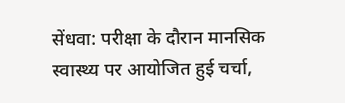सेंधवा: परीक्षा के दौरान मानसिक स्वास्थ्य पर आयोजित हुई चर्चा,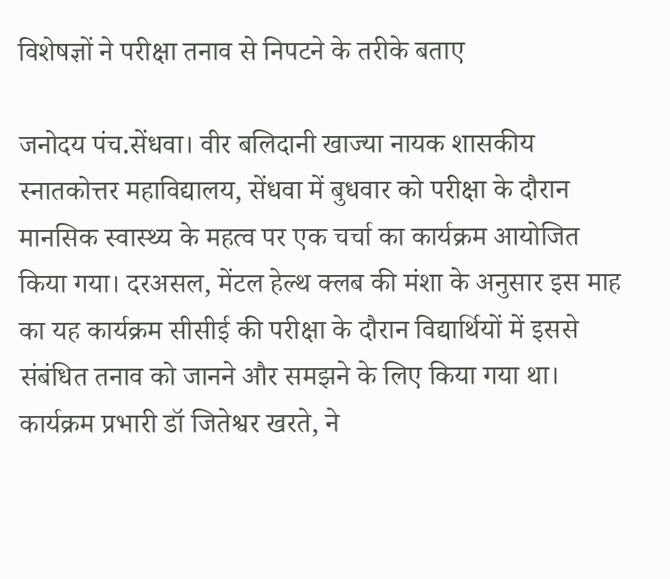विशेषज्ञों ने परीक्षा तनाव से निपटने के तरीके बताए

जनोदय पंच.सेंधवा। वीर बलिदानी खाज्या नायक शासकीय स्नातकोत्तर महाविद्यालय, सेंधवा में बुधवार को परीक्षा के दौरान मानसिक स्वास्थ्य के महत्व पर एक चर्चा का कार्यक्रम आयोजित किया गया। दरअसल, मेंटल हेल्थ क्लब की मंशा के अनुसार इस माह का यह कार्यक्रम सीसीई की परीक्षा के दौरान विद्यार्थियों में इससे संबंधित तनाव को जानने और समझने के लिए किया गया था। कार्यक्रम प्रभारी डॉ जितेश्वर खरते, ने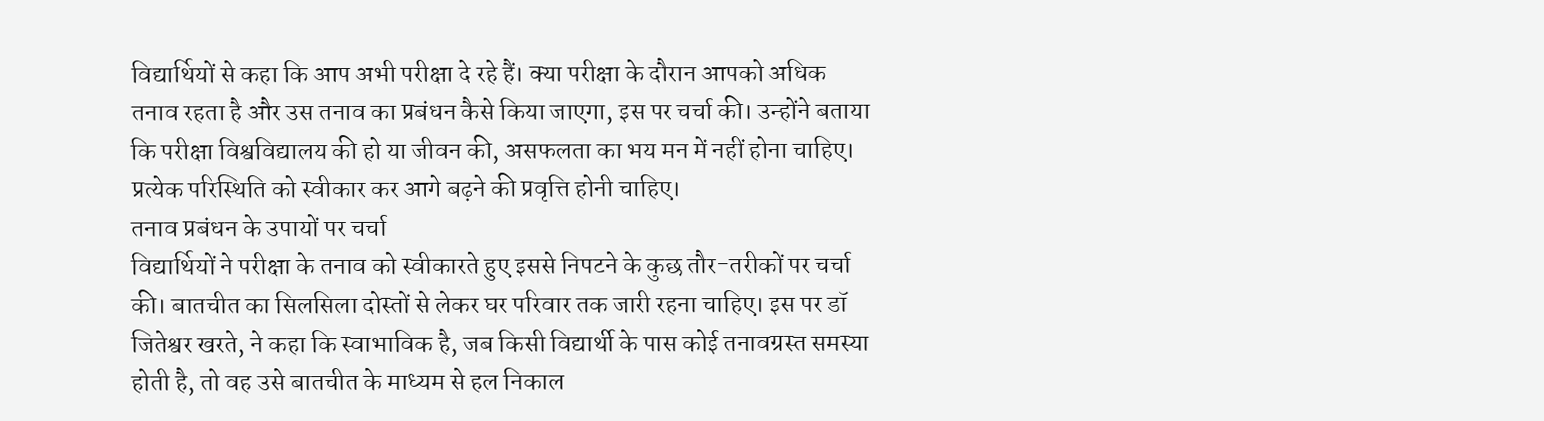विद्यार्थियों से कहा कि आप अभी परीक्षा दे रहे हैं। क्या परीक्षा के दौरान आपको अधिक तनाव रहता है और उस तनाव का प्रबंधन कैसे किया जाएगा, इस पर चर्चा की। उन्होंने बताया कि परीक्षा विश्वविद्यालय की हो या जीवन की, असफलता का भय मन में नहीं होना चाहिए। प्रत्येक परिस्थिति को स्वीकार कर आगे बढ़ने की प्रवृत्ति होनी चाहिए।
तनाव प्रबंधन के उपायों पर चर्चा
विद्यार्थियों ने परीक्षा के तनाव को स्वीकारते हुए इससे निपटने के कुछ तौर-तरीकों पर चर्चा की। बातचीत का सिलसिला दोस्तों से लेकर घर परिवार तक जारी रहना चाहिए। इस पर डॉ जितेश्वर खरते, ने कहा कि स्वाभाविक है, जब किसी विद्यार्थी के पास कोई तनावग्रस्त समस्या होती है, तो वह उसे बातचीत के माध्यम से हल निकाल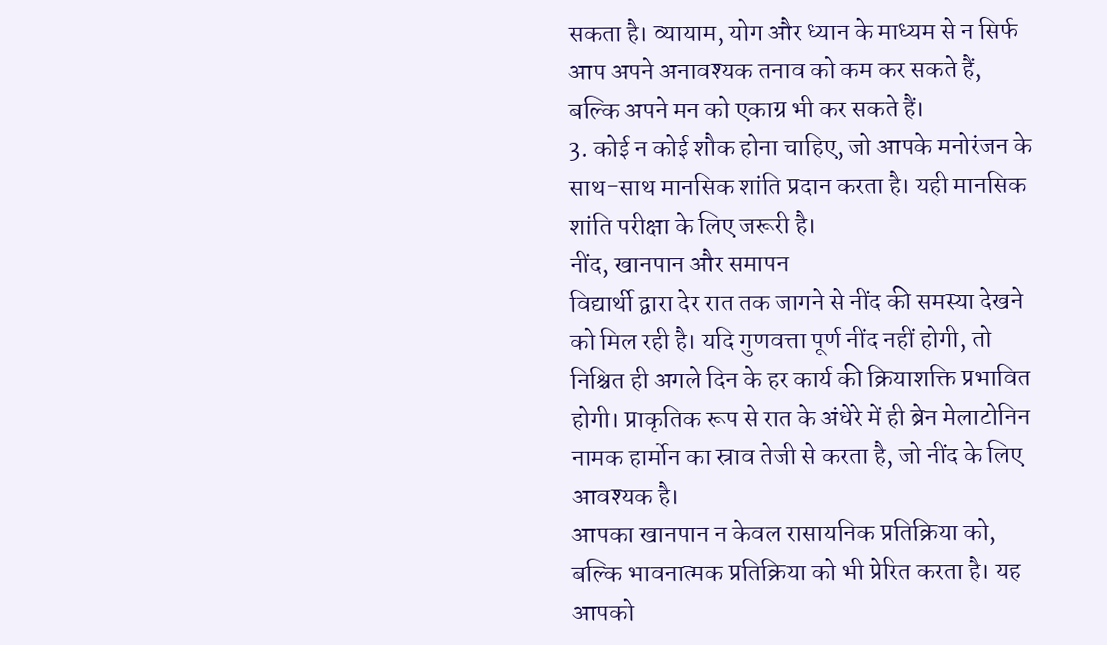सकता है। व्यायाम, योग और ध्यान के माध्यम से न सिर्फ आप अपने अनावश्यक तनाव को कम कर सकते हैं, बल्कि अपने मन को एकाग्र भी कर सकते हैं।
3. कोई न कोई शौक होना चाहिए, जो आपके मनोरंजन के साथ-साथ मानसिक शांति प्रदान करता है। यही मानसिक शांति परीक्षा के लिए जरूरी है।
नींद, खानपान और समापन
विद्यार्थी द्वारा देर रात तक जागने से नींद की समस्या देखने को मिल रही है। यदि गुणवत्ता पूर्ण नींद नहीं होगी, तो निश्चित ही अगले दिन के हर कार्य की क्रियाशक्ति प्रभावित होगी। प्राकृतिक रूप से रात के अंधेरे में ही ब्रेन मेलाटोनिन नामक हार्मोन का स्राव तेजी से करता है, जो नींद के लिए आवश्यक है।
आपका खानपान न केवल रासायनिक प्रतिक्रिया को, बल्कि भावनात्मक प्रतिक्रिया को भी प्रेरित करता है। यह आपको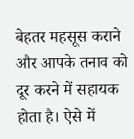बेहतर महसूस कराने और आपके तनाव को दूर करने में सहायक होता है। ऐसे में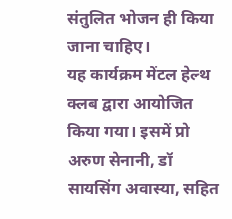संतुलित भोजन ही किया जाना चाहिए।
यह कार्यक्रम मेंटल हेल्थ क्लब द्वारा आयोजित किया गया। इसमें प्रो अरुण सेनानी, डॉ सायसिंग अवास्या, सहित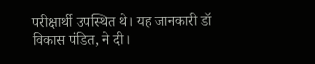परीक्षार्थी उपस्थित थे। यह जानकारी डॉ विकास पंडित, ने दी।